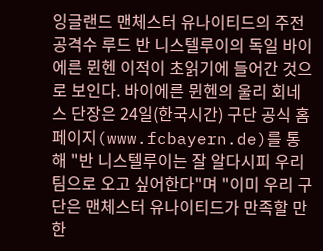잉글랜드 맨체스터 유나이티드의 주전 공격수 루드 반 니스텔루이의 독일 바이에른 뮌헨 이적이 초읽기에 들어간 것으로 보인다. 바이에른 뮌헨의 울리 회네스 단장은 24일(한국시간) 구단 공식 홈페이지(www.fcbayern.de)를 통해 "반 니스텔루이는 잘 알다시피 우리 팀으로 오고 싶어한다"며 "이미 우리 구단은 맨체스터 유나이티드가 만족할 만한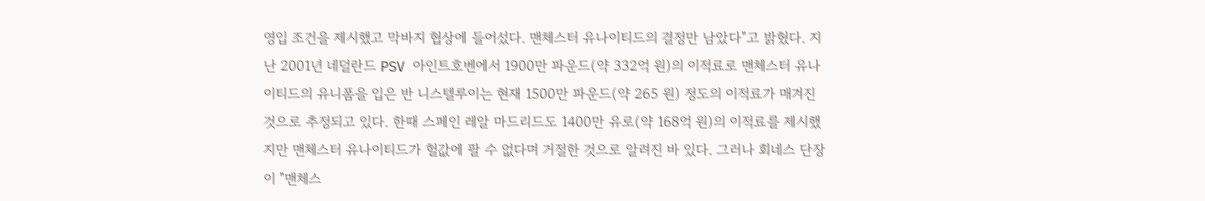영입 조건을 제시했고 막바지 협상에 들어섰다. 맨체스터 유나이티드의 결정만 남았다"고 밝혔다. 지난 2001년 네덜란드 PSV 아인트호벤에서 1900만 파운드(약 332억 원)의 이적료로 맨체스터 유나이티드의 유니폼을 입은 반 니스텔루이는 현재 1500만 파운드(약 265 원) 정도의 이적료가 매겨진 것으로 추정되고 있다. 한때 스페인 레알 마드리드도 1400만 유로(약 168억 원)의 이적료를 제시했지만 맨체스터 유나이티드가 헐값에 팔 수 없다며 거절한 것으로 알려진 바 있다. 그러나 회네스 단장이 "맨체스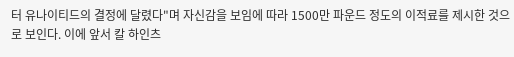터 유나이티드의 결정에 달렸다"며 자신감을 보임에 따라 1500만 파운드 정도의 이적료를 제시한 것으로 보인다. 이에 앞서 칼 하인츠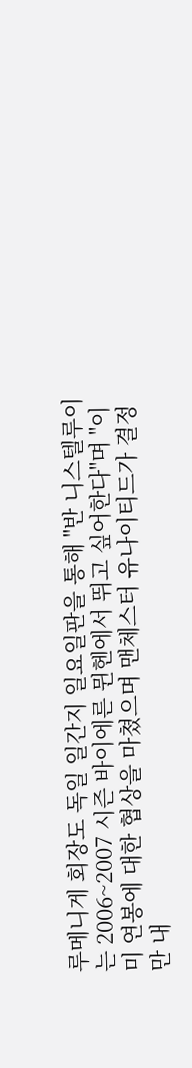루메니게 회장도 독일 일간지 일요일판을 통해 "반 니스텔루이는 2006~2007 시즌 바이에른 뮌헨에서 뛰고 싶어한다"며 "이미 연봉에 대한 협상을 마쳤으며 맨체스터 유나이티드가 결정만 내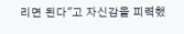리면 된다"고 자신감을 피력했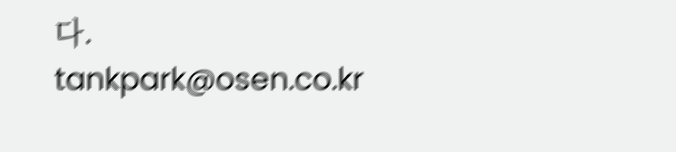다. tankpark@osen.co.kr